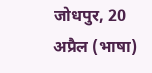जोधपुर, 20 अप्रैल (भाषा)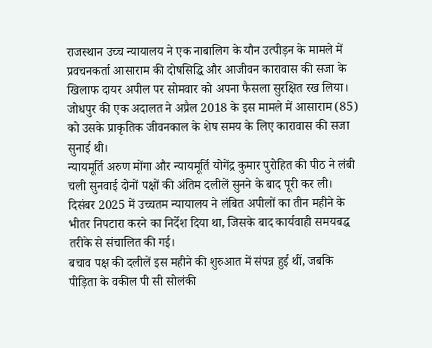राजस्थान उच्च न्यायालय ने एक नाबालिग के यौन उत्पीड़न के मामले में प्रवचनकर्ता आसाराम की दोषसिद्धि और आजीवन कारावास की सजा के खिलाफ दायर अपील पर सोमवार को अपना फैसला सुरक्षित रख लिया।
जोधपुर की एक अदालत ने अप्रैल 2018 के इस मामले में आसाराम (85) को उसके प्राकृतिक जीवनकाल के शेष समय के लिए कारावास की सजा सुनाई थी।
न्यायमूर्ति अरुण मोंगा और न्यायमूर्ति योगेंद्र कुमार पुरोहित की पीठ ने लंबी चली सुनवाई दोनों पक्षों की अंतिम दलीलें सुनने के बाद पूरी कर ली। दिसंबर 2025 में उच्चतम न्यायालय ने लंबित अपीलों का तीन महीने के भीतर निपटारा करने का निर्देश दिया था, जिसके बाद कार्यवाही समयबद्ध तरीके से संचालित की गई।
बचाव पक्ष की दलीलें इस महीने की शुरुआत में संपन्न हुई थीं, जबकि पीड़िता के वकील पी सी सोलंकी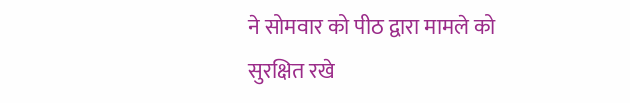ने सोमवार को पीठ द्वारा मामले को सुरक्षित रखे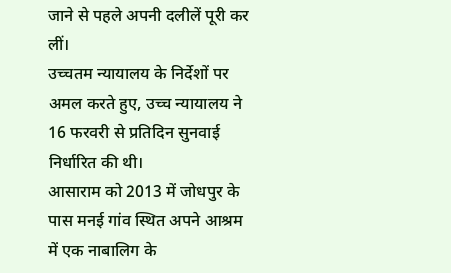जाने से पहले अपनी दलीलें पूरी कर लीं।
उच्चतम न्यायालय के निर्देशों पर अमल करते हुए, उच्च न्यायालय ने 16 फरवरी से प्रतिदिन सुनवाई निर्धारित की थी।
आसाराम को 2013 में जोधपुर के पास मनई गांव स्थित अपने आश्रम में एक नाबालिग के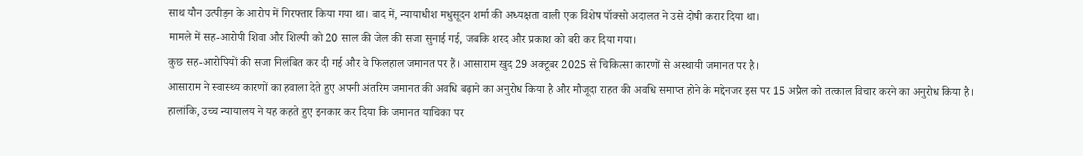साथ यौन उत्पीड़न के आरोप में गिरफ्तार किया गया था। बाद में, न्यायाधीश मधुसूदन शर्मा की अध्यक्षता वाली एक विशेष पॉक्सो अदालत ने उसे दोषी करार दिया था।
मामले में सह-आरोपी शिवा और शिल्पी को 20 साल की जेल की सजा सुनाई गई, जबकि शरद और प्रकाश को बरी कर दिया गया।
कुछ सह-आरोपियों की सजा निलंबित कर दी गई और वे फिलहाल जमानत पर हैं। आसाराम खुद 29 अक्टूबर 2025 से चिकित्सा कारणों से अस्थायी जमानत पर है।
आसाराम ने स्वास्थ्य कारणों का हवाला देते हुए अपनी अंतरिम जमानत की अवधि बढ़ाने का अनुरोध किया है और मौजूदा राहत की अवधि समाप्त होने के मद्देनजर इस पर 15 अप्रैल को तत्काल विचार करने का अनुरोध किया है।
हालांकि, उच्च न्यायालय ने यह कहते हुए इनकार कर दिया कि जमानत याचिका पर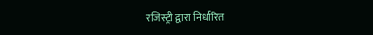रजिस्ट्री द्वारा निर्धारित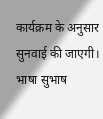कार्यक्रम के अनुसार सुनवाई की जाएगी।
भाषा सुभाष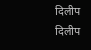दिलीप
दिलीप